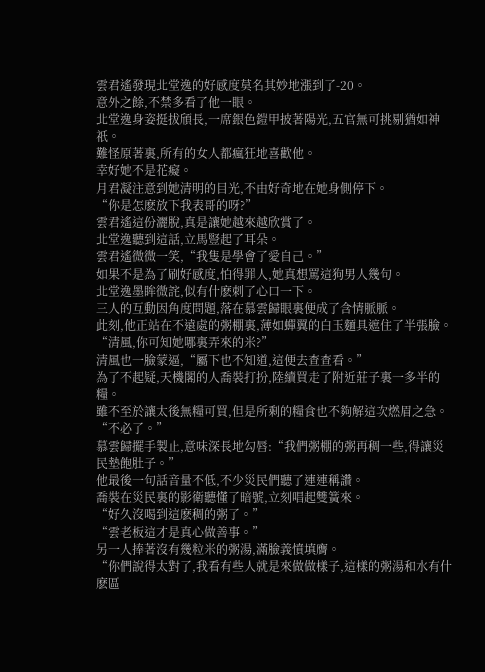雲君遙發現北堂逸的好感度莫名其妙地漲到了-20。
意外之餘,不禁多看了他一眼。
北堂逸身姿挺拔頎長,一席銀色鎧甲披著陽光,五官無可挑剔猶如神祇。
難怪原著裏,所有的女人都瘋狂地喜歡他。
幸好她不是花癡。
月君凝注意到她清明的目光,不由好奇地在她身側停下。
“你是怎麽放下我表哥的呀?”
雲君遙這份灑脫,真是讓她越來越欣賞了。
北堂逸聽到這話,立馬豎起了耳朵。
雲君遙微微一笑,“我隻是學會了愛自己。”
如果不是為了刷好感度,怕得罪人,她真想罵這狗男人幾句。
北堂逸墨眸微詫,似有什麽刺了心口一下。
三人的互動因角度問題,落在慕雲歸眼裏便成了含情脈脈。
此刻,他正站在不遠處的粥棚裏,薄如蟬翼的白玉麵具遮住了半張臉。
“清風,你可知她哪裏弄來的米?”
清風也一臉蒙逼,“屬下也不知道,這便去查查看。”
為了不起疑,天機閣的人喬裝打扮,陸續買走了附近莊子裏一多半的糧。
雖不至於讓太後無糧可買,但是所剩的糧食也不夠解這次燃眉之急。
“不必了。”
慕雲歸擺手製止,意味深長地勾唇:“我們粥棚的粥再稠一些,得讓災民墊飽肚子。”
他最後一句話音量不低,不少災民們聽了連連稱讚。
喬裝在災民裏的影衛聽懂了暗號,立刻唱起雙簧來。
“好久沒喝到這麽稠的粥了。”
“雲老板這才是真心做善事。”
另一人捧著沒有幾粒米的粥湯,滿臉義憤填膺。
“你們說得太對了,我看有些人就是來做做樣子,這樣的粥湯和水有什麽區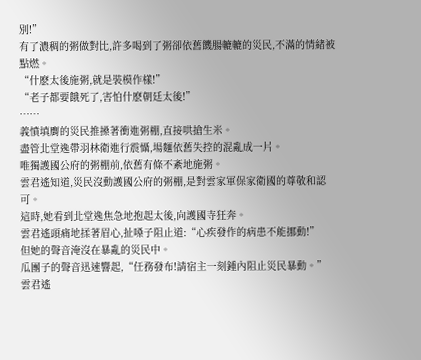別!”
有了濃稠的粥做對比,許多喝到了粥卻依舊饑腸轆轆的災民,不滿的情緒被點燃。
“什麽太後施粥,就是裝模作樣!”
“老子都要餓死了,害怕什麽朝廷太後!”
……
義憤填膺的災民推搡著衝進粥棚,直接哄搶生米。
盡管北堂逸帶羽林衛進行震懾,場麵依舊失控的混亂成一片。
唯獨護國公府的粥棚前,依舊有條不紊地施粥。
雲君遙知道,災民沒動護國公府的粥棚,是對雲家軍保家衛國的尊敬和認可。
這時,她看到北堂逸焦急地抱起太後,向護國寺狂奔。
雲君遙頭痛地揉著眉心,扯嗓子阻止道:“心疾發作的病患不能挪動!”
但她的聲音淹沒在暴亂的災民中。
瓜團子的聲音迅速響起,“任務發布!請宿主一刻鍾內阻止災民暴動。”
雲君遙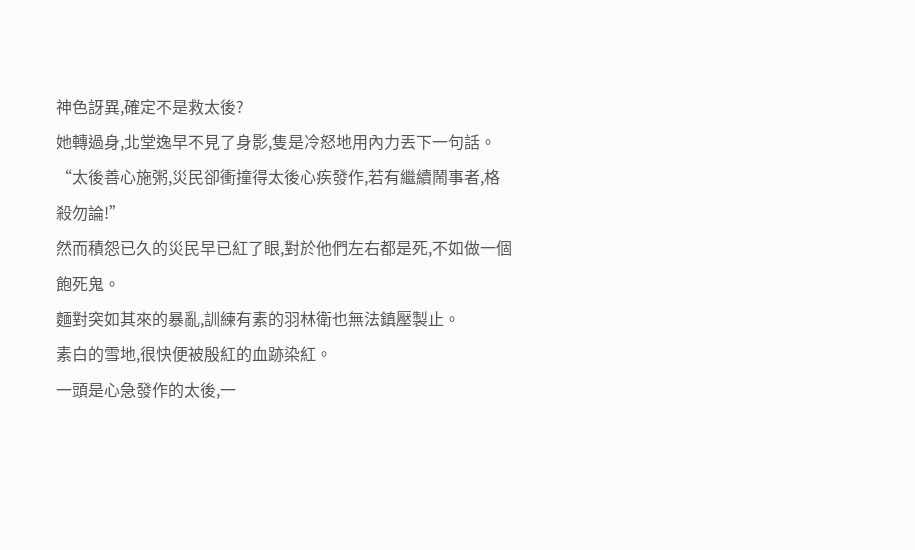神色訝異,確定不是救太後?
她轉過身,北堂逸早不見了身影,隻是冷怒地用內力丟下一句話。
“太後善心施粥,災民卻衝撞得太後心疾發作,若有繼續鬧事者,格殺勿論!”
然而積怨已久的災民早已紅了眼,對於他們左右都是死,不如做一個飽死鬼。
麵對突如其來的暴亂,訓練有素的羽林衛也無法鎮壓製止。
素白的雪地,很快便被殷紅的血跡染紅。
一頭是心急發作的太後,一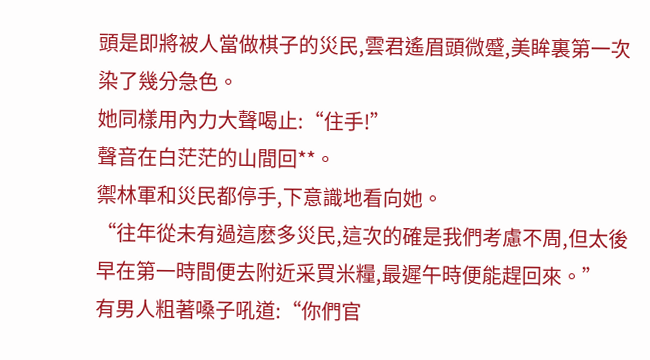頭是即將被人當做棋子的災民,雲君遙眉頭微蹙,美眸裏第一次染了幾分急色。
她同樣用內力大聲喝止:“住手!”
聲音在白茫茫的山間回**。
禦林軍和災民都停手,下意識地看向她。
“往年從未有過這麽多災民,這次的確是我們考慮不周,但太後早在第一時間便去附近采買米糧,最遲午時便能趕回來。”
有男人粗著嗓子吼道:“你們官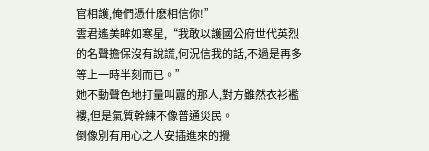官相護,俺們憑什麽相信你!”
雲君遙美眸如寒星,“我敢以護國公府世代英烈的名聲擔保沒有說謊,何況信我的話,不過是再多等上一時半刻而已。”
她不動聲色地打量叫囂的那人,對方雖然衣衫襤褸,但是氣質幹練不像普通災民。
倒像別有用心之人安插進來的攪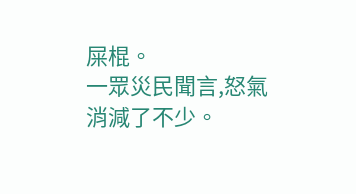屎棍。
一眾災民聞言,怒氣消減了不少。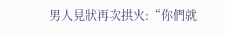男人見狀再次拱火:“你們就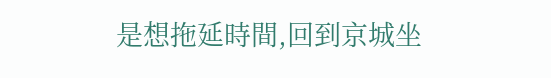是想拖延時間,回到京城坐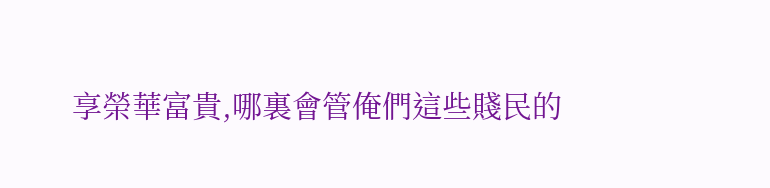享榮華富貴,哪裏會管俺們這些賤民的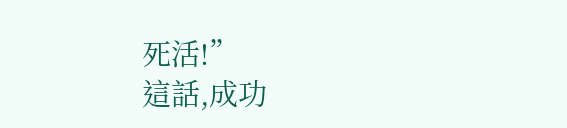死活!”
這話,成功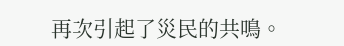再次引起了災民的共鳴。